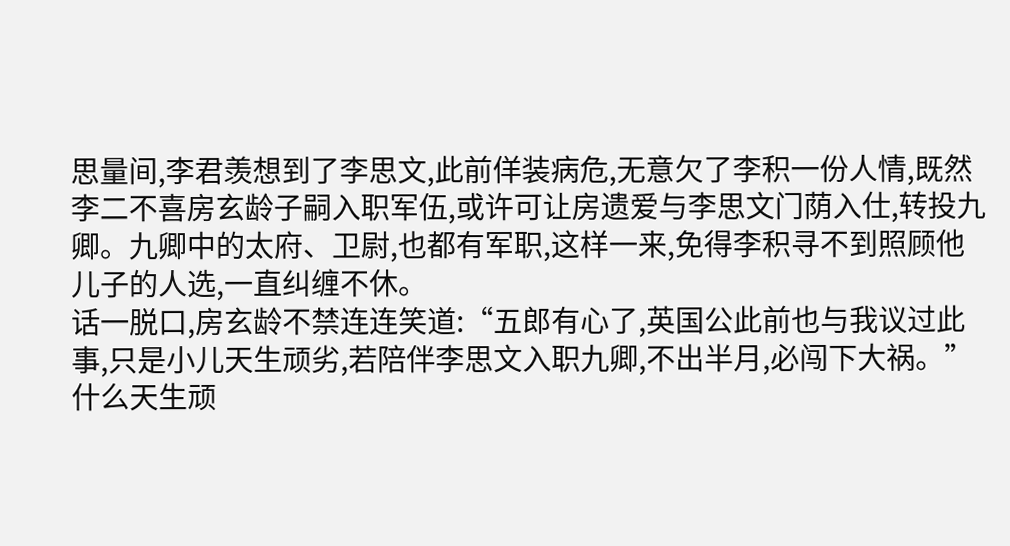思量间,李君羡想到了李思文,此前佯装病危,无意欠了李积一份人情,既然李二不喜房玄龄子嗣入职军伍,或许可让房遗爱与李思文门荫入仕,转投九卿。九卿中的太府、卫尉,也都有军职,这样一来,免得李积寻不到照顾他儿子的人选,一直纠缠不休。
话一脱口,房玄龄不禁连连笑道:“五郎有心了,英国公此前也与我议过此事,只是小儿天生顽劣,若陪伴李思文入职九卿,不出半月,必闯下大祸。”
什么天生顽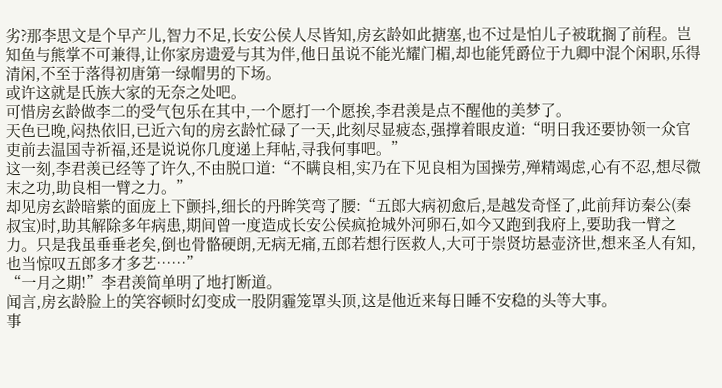劣?那李思文是个早产儿,智力不足,长安公侯人尽皆知,房玄龄如此搪塞,也不过是怕儿子被耽搁了前程。岂知鱼与熊掌不可兼得,让你家房遗爱与其为伴,他日虽说不能光耀门楣,却也能凭爵位于九卿中混个闲职,乐得清闲,不至于落得初唐第一绿帽男的下场。
或许这就是氏族大家的无奈之处吧。
可惜房玄龄做李二的受气包乐在其中,一个愿打一个愿挨,李君羡是点不醒他的美梦了。
天色已晚,闷热依旧,已近六旬的房玄龄忙碌了一天,此刻尽显疲态,强撑着眼皮道:“明日我还要协领一众官吏前去温国寺祈福,还是说说你几度递上拜帖,寻我何事吧。”
这一刻,李君羡已经等了许久,不由脱口道:“不瞒良相,实乃在下见良相为国操劳,殚精竭虑,心有不忍,想尽微末之功,助良相一臂之力。”
却见房玄龄暗紫的面庞上下颤抖,细长的丹眸笑弯了腰:“五郎大病初愈后,是越发奇怪了,此前拜访秦公(秦叔宝)时,助其解除多年病患,期间曾一度造成长安公侯疯抢城外河卵石,如今又跑到我府上,要助我一臂之力。只是我虽垂垂老矣,倒也骨骼硬朗,无病无痛,五郎若想行医救人,大可于崇贤坊悬壶济世,想来圣人有知,也当惊叹五郎多才多艺……”
“一月之期!”李君羡简单明了地打断道。
闻言,房玄龄脸上的笑容顿时幻变成一股阴霾笼罩头顶,这是他近来每日睡不安稳的头等大事。
事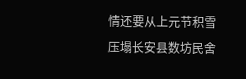情还要从上元节积雪压塌长安县数坊民舍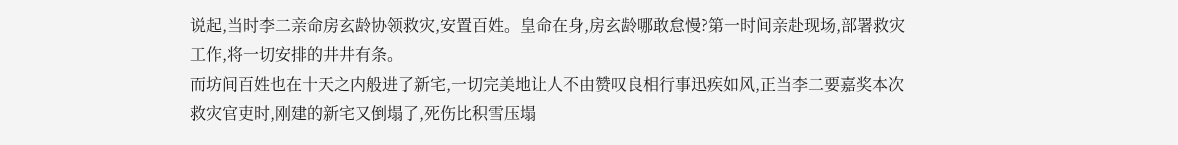说起,当时李二亲命房玄龄协领救灾,安置百姓。皇命在身,房玄龄哪敢怠慢?第一时间亲赴现场,部署救灾工作,将一切安排的井井有条。
而坊间百姓也在十天之内般进了新宅,一切完美地让人不由赞叹良相行事迅疾如风,正当李二要嘉奖本次救灾官吏时,刚建的新宅又倒塌了,死伤比积雪压塌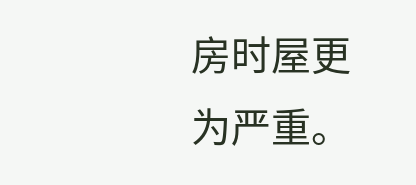房时屋更为严重。